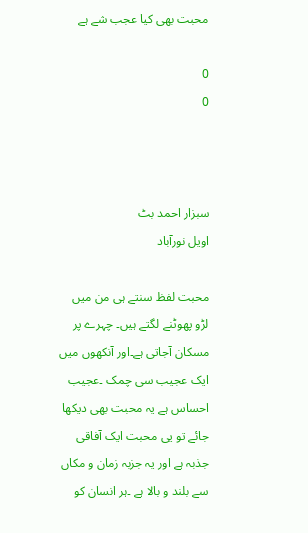محبت بھی کیا عجب شے ہے

0
0



سبزار احمد بٹ
اویل نورآباد

محبت لفظ سنتے ہی من میں لڑو پھوٹنے لگتے ہیں۔ چہرے پر مسکان آجاتی ہے۔اور آنکھوں میں ایک عجیب سی چمک ۔عجیب احساس ہے یہ محبت بھی دیکھا جائے تو یی محبت ایک آفاقی جذبہ ہے اور یہ جزبہ زمان و مکاں سے بلند و بالا ہے ۔ہر انسان کو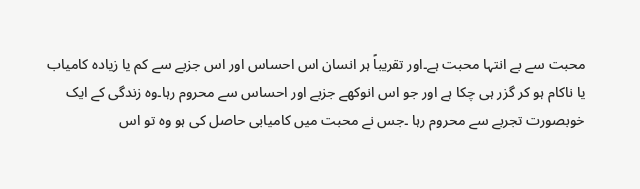محبت سے بے انتہا محبت ہے۔اور تقریباً ہر انسان اس احساس اور اس جزبے سے کم یا زیادہ کامیاب یا ناکام ہو کر گزر ہی چکا ہے اور جو اس انوکھے جزبے اور احساس سے محروم رہا۔وہ زندگی کے ایک خوبصورت تجربے سے محروم رہا ۔جس نے محبت میں کامیابی حاصل کی ہو وہ تو اس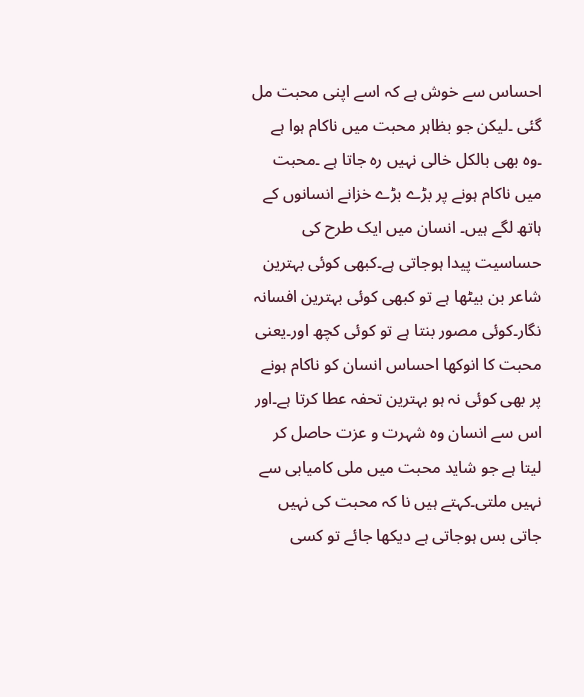احساس سے خوش ہے کہ اسے اپنی محبت مل گئی ۔لیکن جو بظاہر محبت میں ناکام ہوا ہے ۔وہ بھی بالکل خالی نہیں رہ جاتا ہے ۔محبت میں ناکام ہونے پر بڑے بڑے خزانے انسانوں کے ہاتھ لگے ہیں۔ انسان میں ایک طرح کی حساسیت پیدا ہوجاتی ہے۔کبھی کوئی بہترین شاعر بن بیٹھا ہے تو کبھی کوئی بہترین افسانہ نگار۔کوئی مصور بنتا ہے تو کوئی کچھ اور۔یعنی محبت کا انوکھا احساس انسان کو ناکام ہونے پر بھی کوئی نہ ہو بہترین تحفہ عطا کرتا ہے۔اور اس سے انسان وہ شہرت و عزت حاصل کر لیتا ہے جو شاید محبت میں ملی کامیابی سے نہیں ملتی۔کہتے ہیں نا کہ محبت کی نہیں جاتی بس ہوجاتی ہے دیکھا جائے تو کسی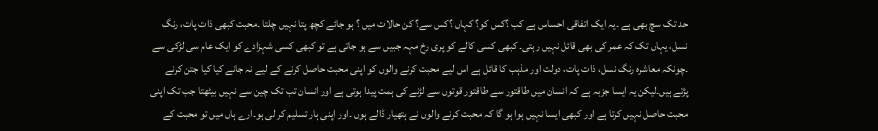حد تک سچ بھی ہے ۔یہ ایک اتفاقی احساس ہے کب ؟کس کو؟ کہاں ؟کس سے؟ کن حالات میں ؟ ہو جائے کچھ پتا نہیں چلتا ۔محبت کبھی ذات پات، رنگ نسل، یہاں تک کہ عمر کی بھی قائل نہیں رہتی۔ کبھی کسی کالے کو پری رخ مہہ جبیں سے ہو جاتی ہے تو کبھی کسی شہزادے کو ایک عام سی لڑکی سے ۔چونکہ معاشرہ رنگ نسل، ذات پات، دولت اور مذہب کا قائل ہے اس لیے محبت کرنے والوں کو اپنی محبت حاصل کرنے کے لیے نہ جانے کیا کیا جتن کرنے پڑتے ہیں۔لیکن یہ ایسا جزبہ ہے کہ انسان میں طاقتور سے طاقتور قوتوں سے لڑنے کی ہمت پیدا ہوتی ہے اور انسان تب تک چین سے نہیں بیٹھتا جب تک اپنی محبت حاصل نہیں کرتا ہے اور کبھی ایسا نہیں ہوا ہو گا کہ محبت کرنے والوں نے ہتھیار ڈالے ہوں ۔اور اپنی ہار تسلیم کر لی ہو۔ارے ہاں میں تو محبت کے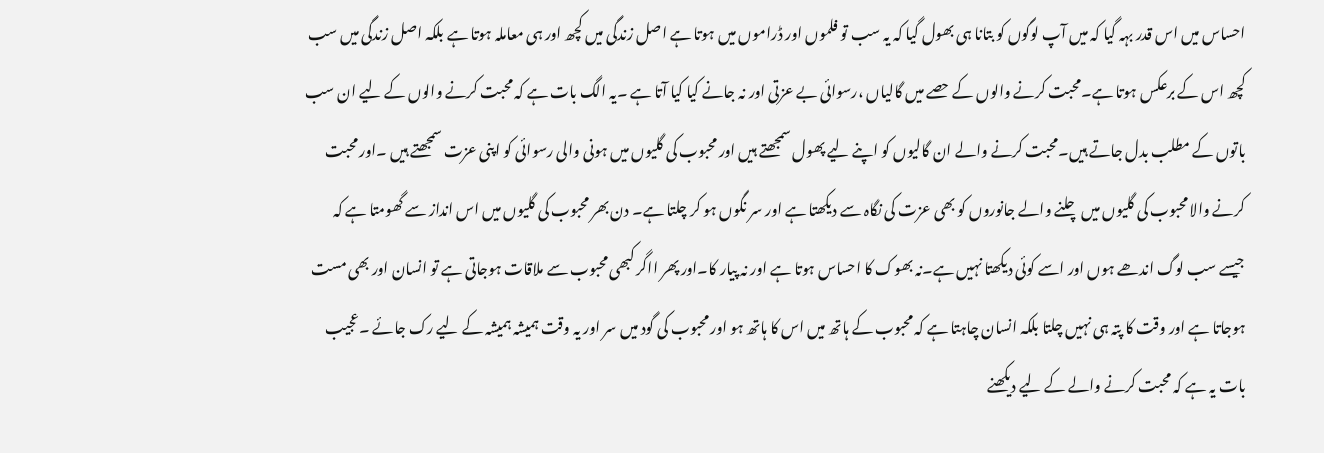احساس میں اس قدر بہہ گیا کہ میں آپ لوگوں کو بتانا ہی بھول گیا کہ یہ سب تو فلموں اور ڈراموں میں ہوتا ہے اصل زندگی میں کچھ اور ہی معاملہ ہوتا ہے بلکہ اصل زندگی میں سب کچھ اس کے برعکس ہوتا ہے۔محبت کرنے والوں کے حصے میں گالیاں ،رسوائی بے عزتی اور نہ جانے کیا کیا آتا ہے ۔یہ الگ بات ہے کہ محبت کرنے والوں کے لیے ان سب باتوں کے مطلب بدل جاتے ہیں۔محبت کرنے والے ان گالیوں کو اپنے لیے پھول سمجھتے ہیں اور محبوب کی گلیوں میں ہونی والی رسوائی کو اپنی عزت سمجھتے ہیں ۔اور محبت کرنے والا محبوب کی گلیوں میں چلنے والے جانوروں کو بھی عزت کی نگاہ سے دیکھتا ہے اور سر نگوں ہو کر چلتا ہے۔ دن بھر محبوب کی گلیوں میں اس انداز سے گھومتا ہے کہ جیسے سب لوگ اندھے ہوں اور اسے کوئی دیکھتا نہیں ہے۔نہ بھوک کا احساس ہوتا ہے اور نہ پیار کا۔اور پھر ااگر کبھی محبوب سے ملاقات ہوجاتی ہے تو انسان اور بھی مست ہوجاتا ہے اور وقت کا پتہ ہی نہیں چلتا بلکہ انسان چاہتا ہے کہ محبوب کے ہاتھ میں اس کا ہاتھ ہو اور محبوب کی گود میں سر اور یہ وقت ہمیشہ ہمیشہ کے لیے رک جائے ۔عجیب بات یہ ہے کہ محبت کرنے والے کے لیے دیکھنے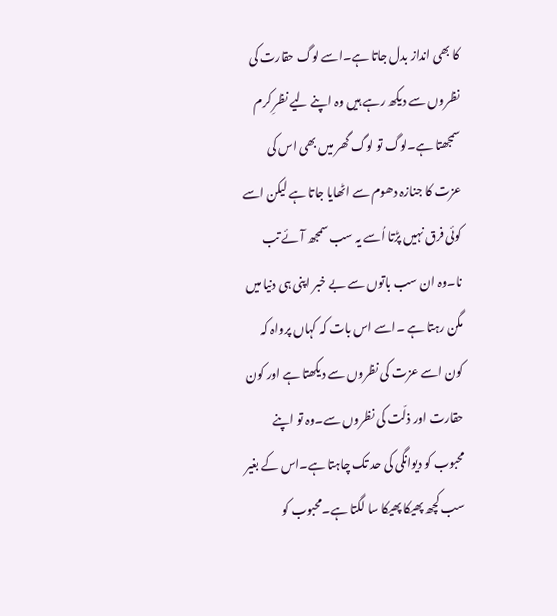کا بھی انداز بدل جاتا ہے۔اسے لوگ حقارت کی نظروں سے دیکھ رہے ہیں وہ اپنے لیے نظرِ کرم سمجھتا ہے۔لوگ تو لوگ گھر میں بھی اس کی عزت کا جنازہ دھوم سے اٹھایا جاتا ہے لیکن اسے کوئی فرق نہیں پڑتا اُسے یہ سب سمجھ آئے تب نا۔وہ ان سب باتوں سے بے خبر اپنی ہی دنیا میں مگن رہتا ہے ۔اسے اس بات کہ کہاں پرواہ کہ کون اسے عزت کی نظروں سے دیکھتا ہے اور کون حقارت اور ذلّت کی نظروں سے۔وہ تو اپنے محبوب کو دیوانگی کی حد تک چاہتا ہے۔اس کے بغیر سب کچھ پھیکا پھیکا سا لگتا ہے۔محبوب کو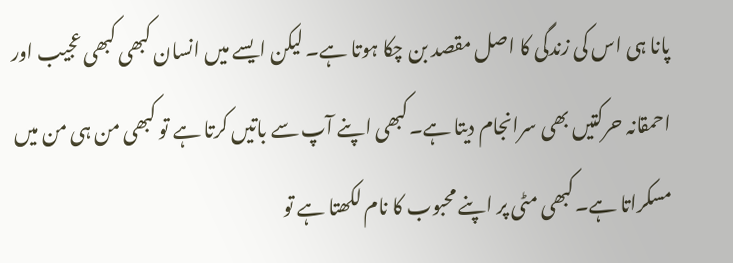پانا ہی اس کی زندگی کا اصل مقصد بن چکا ہوتا ہے۔ لیکن ایسے میں انسان کبھی کبھی عجیب اور احمقانہ حرکتیں بھی سرانجام دیتا ہے۔کبھی اپنے آپ سے باتیں کرتا ہے تو کبھی من ہی من میں مسکراتا ہے۔کبھی مٹی پر اپنے محبوب کا نام لکھتا ہے تو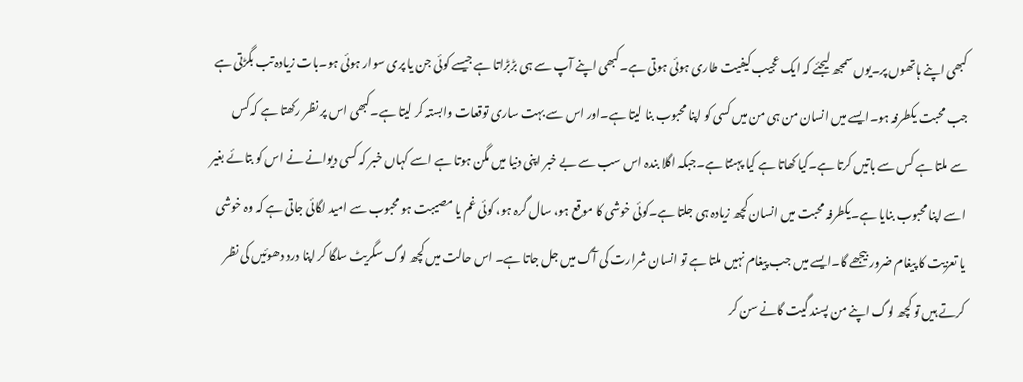کبھی اپنے ہاتھوں پر۔یوں سمجھ لیجئے کہ ایک عجیب کیفیت طاری ہوئی ہوتی ہے۔کبھی اپنے آپ سے ہی بڑبڑاتا ہے جیسے کوئی جن یا پری سوار ہوئی ہو۔بات زیادہ تب بگڑتی ہے جب محبت یکطرفہ ہو۔ایسے میں انسان من ہی من میں کسی کو اپنا محبوب بنا لیتا ہے۔اور اس سے بہت ساری توقعات وابستہ کر لیتا ہے۔کبھی اس پر نظر رکھتا ہے کہ کس سے ملتا ہے کس سے باتیں کرتا ہے۔کیا کھاتا ہے کیا پہنتا ہے۔جبکہ اگلا بندہ اس سب سے بے خبر اپنی دنیا میں مگن ہوتا ہے اسے کہاں خبر کہ کسی دیوانے نے اس کو بتائے بغیر اسے اپنا محبوب بنایا ہے۔یکطرفہ محبت میں انسان کچھ زیادہ ہی جلتا ہے۔کوئی خوشی کا موقع ہو، سال گرہ ہو، کوئی غم یا مصیبت ہو محبوب سے امید لگائی جاتی ہے کہ وہ خوشی یا تعزیت کا پیغام ضرور بیجھے گا۔ایسے میں جب پیغام نہیں ملتا ہے تو انسان شرارت کی آگ میں جل جاتا ہے۔ اس حالت میں کچھ لوگ سگریٹ سلگا کر اپنا درد دھوئیں کی نظر کرتے ہیں تو کچھ لوگ اپنے من پسند گیت گانے سن کر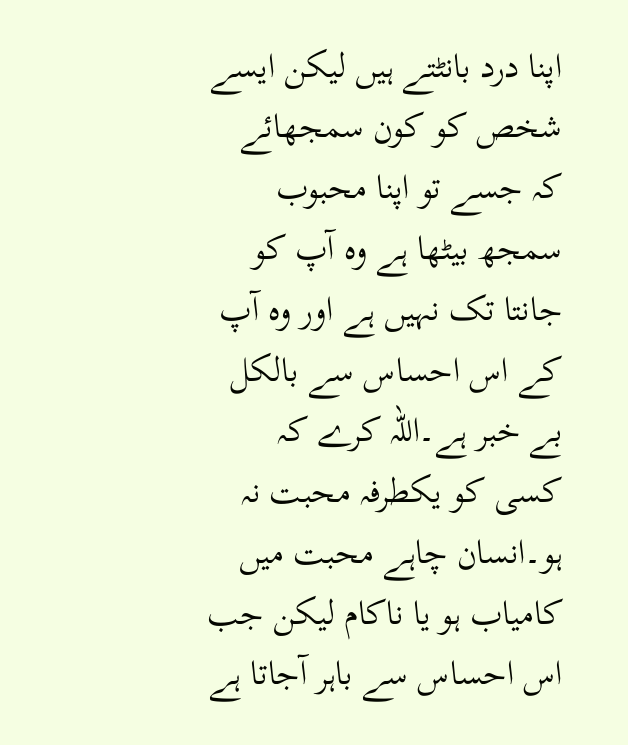اپنا درد بانٹتے ہیں لیکن ایسے شخص کو کون سمجھائے کہ جسے تو اپنا محبوب سمجھ بیٹھا ہے وہ آپ کو جانتا تک نہیں ہے اور وہ آپ کے اس احساس سے بالکل بے خبر ہے۔اللہ کرے کہ کسی کو یکطرفہ محبت نہ ہو۔انسان چاہے محبت میں کامیاب ہو یا ناکام لیکن جب اس احساس سے باہر آجاتا ہے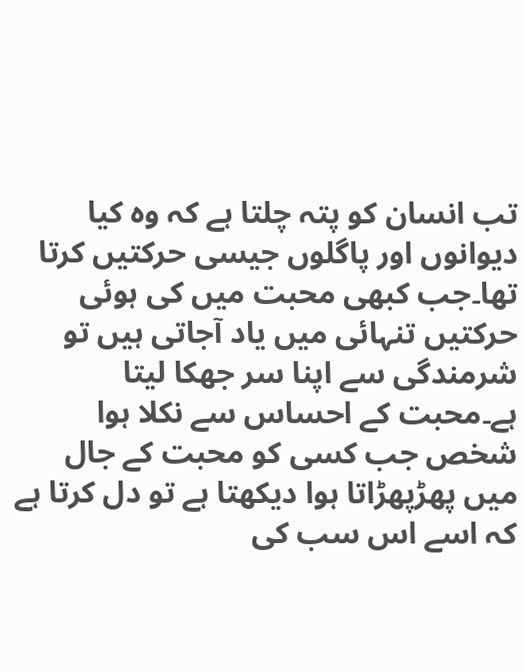تب انسان کو پتہ چلتا ہے کہ وہ کیا دیوانوں اور پاگلوں جیسی حرکتیں کرتا تھا۔جب کبھی محبت میں کی ہوئی حرکتیں تنہائی میں یاد آجاتی ہیں تو شرمندگی سے اپنا سر جھکا لیتا ہے۔محبت کے احساس سے نکلا ہوا شخص جب کسی کو محبت کے جال میں پھڑپھڑاتا ہوا دیکھتا ہے تو دل کرتا ہے کہ اسے اس سب کی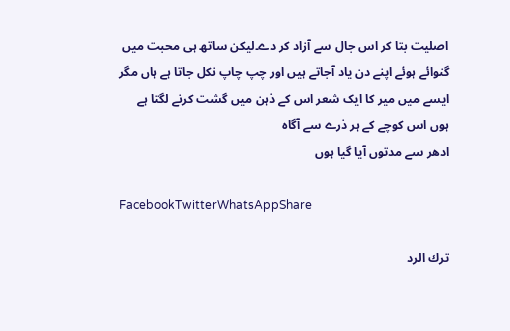اصلیت بتا کر اس جال سے آزاد کر دے۔لیکن ساتھ ہی محبت میں گنوائے ہوئے اپنے دن یاد آجاتے ہیں اور چپ چاپ نکل جاتا ہے ہاں مگر ایسے میں میر کا ایک شعر اس کے ذہن میں گشت کرنے لگتا ہے
ہوں اس کوچے کے ہر ذرے سے آگاہ
ادھر سے مدتوں آیا گیا ہوں

FacebookTwitterWhatsAppShare

ترك الرد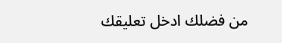من فضلك ادخل تعليقك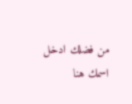من فضلك ادخل اسمك هنا